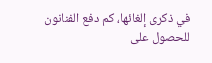في ذكرى إلغائها، كم دفع الفنانون للحصول على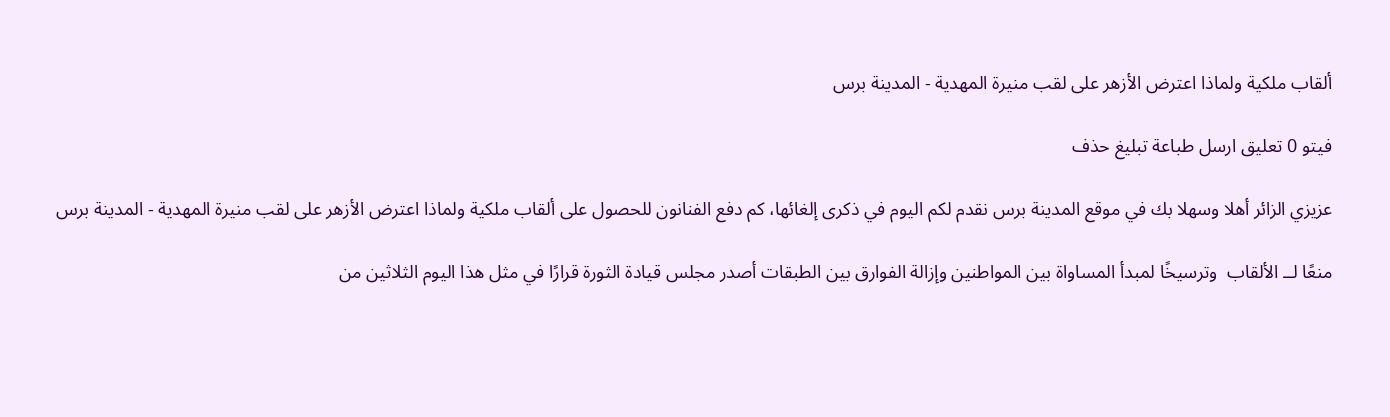ألقاب ملكية ولماذا اعترض الأزهر على لقب منيرة المهدية - المدينة برس

فيتو 0 تعليق ارسل طباعة تبليغ حذف

عزيزي الزائر أهلا وسهلا بك في موقع المدينة برس نقدم لكم اليوم في ذكرى إلغائها، كم دفع الفنانون للحصول على ألقاب ملكية ولماذا اعترض الأزهر على لقب منيرة المهدية - المدينة برس

منعًا لــ الألقاب  وترسيخًا لمبدأ المساواة بين المواطنين وإزالة الفوارق بين الطبقات أصدر مجلس قيادة الثورة قرارًا في مثل هذا اليوم الثلاثين من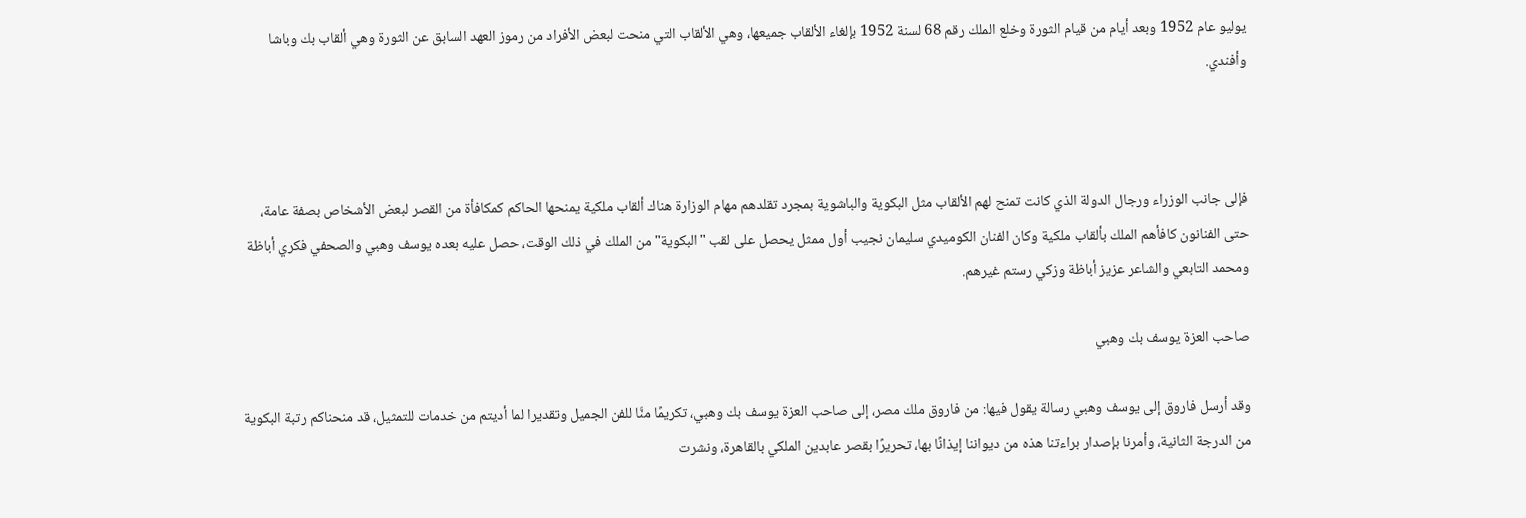يوليو عام 1952 وبعد أيام من قيام الثورة وخلع الملك رقم 68 لسنة 1952 بإلغاء الألقاب جميعها، وهي الألقاب التي منحت لبعض الأفراد من رموز العهد السابق عن الثورة وهي ألقاب بك وباشا وأفندي.



فإلى جانب الوزراء ورجال الدولة الذي كانت تمنح لهم الألقاب مثل البكوية والباشوية بمجرد تقلدهم مهام الوزارة هناك ألقاب ملكية يمنحها الحاكم كمكافأة من القصر لبعض الأشخاص بصفة عامة، حتى الفنانون كافأهم الملك بألقاب ملكية وكان الفنان الكوميدي سليمان نجيب أول ممثل يحصل على لقب "البكوية" من الملك في ذلك الوقت، حصل عليه بعده يوسف وهبي والصحفي فكري أباظة ومحمد التابعي والشاعر عزيز أباظة وزكي رستم غيرهم.

صاحب العزة يوسف بك وهبي

وقد أرسل فاروق إلى يوسف وهبي رسالة يقول فيها: من فاروق ملك مصر، إلى صاحب العزة يوسف بك وهبي، تكريمًا منَّا للفن الجميل وتقديرا لما أديتم من خدمات للتمثيل، قد منحناكم رتبة البكوية من الدرجة الثانية، وأمرنا بإصدار براءتنا هذه من ديواننا إيذانًا بها، تحريرًا بقصر عابدين الملكي بالقاهرة، ونشرت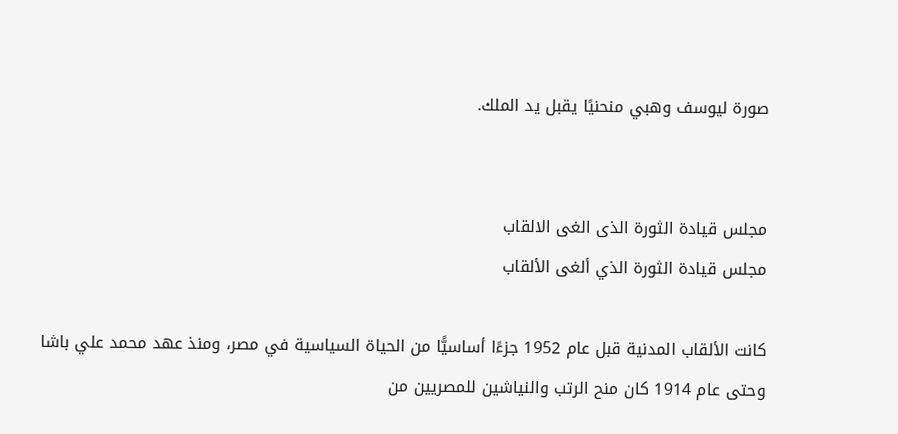صورة ليوسف وهبي منحنيًا يقبل يد الملك.


مجلس قيادة الثورة الذى الغى الالقاب
مجلس قيادة الثورة الذي ألغى الألقاب

كانت الألقاب المدنية قبل عام 1952 جزءًا أساسيًّا من الحياة السياسية في مصر، ومنذ عهد محمد علي باشا وحتى عام 1914 كان منح الرتب والنياشين للمصريين من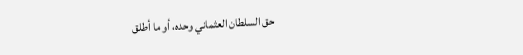حق السلطان العثماني وحده، أو ما أطلق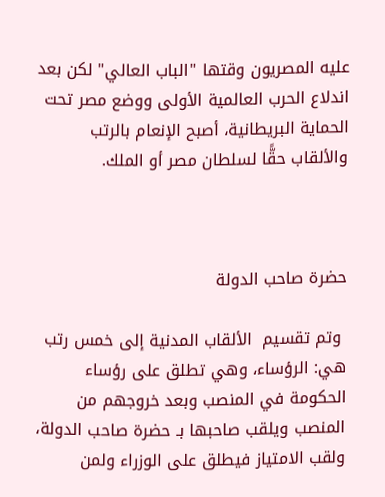عليه المصريون وقتها "الباب العالي" لكن بعد اندلاع الحرب العالمية الأولى ووضع مصر تحت الحماية البريطانية، أصبح الإنعام بالرتب والألقاب حقًّا لسلطان مصر أو الملك.



حضرة صاحب الدولة

 وتم تقسيم  الألقاب المدنية إلى خمس رتب هي: الرؤساء، وهي تطلق على رؤساء الحكومة في المنصب وبعد خروجهم من المنصب ويلقب صاحبها بـ حضرة صاحب الدولة، ولقب الامتياز فيطلق على الوزراء ولمن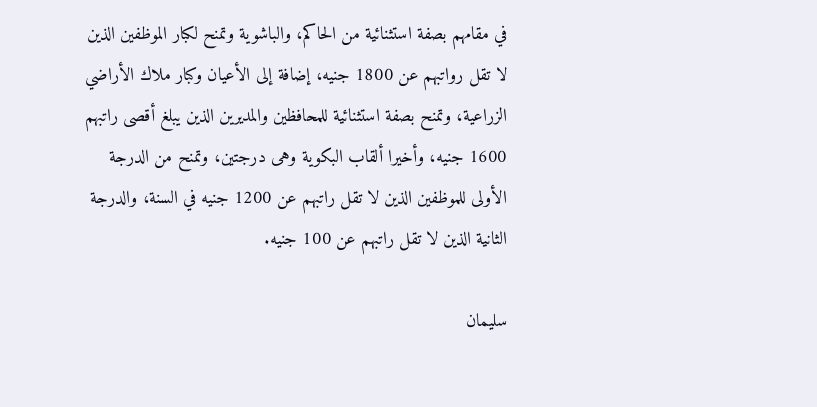في مقامهم بصفة استثنائية من الحاكم، والباشوية وتمنح لكبار الموظفين الذين لا تقل رواتبهم عن 1800 جنيه، إضافة إلى الأعيان وكبار ملاك الأراضي الزراعية، وتمنح بصفة استثنائية للمحافظين والمديرين الذين يبلغ أقصى راتبهم 1600 جنيه، وأخيرا ألقاب البكوية وهى درجتين، وتمنح من الدرجة الأولى للموظفين الذين لا تقل راتبهم عن 1200 جنيه في السنة، والدرجة الثانية الذين لا تقل راتبهم عن 100 جنيه.

سليمان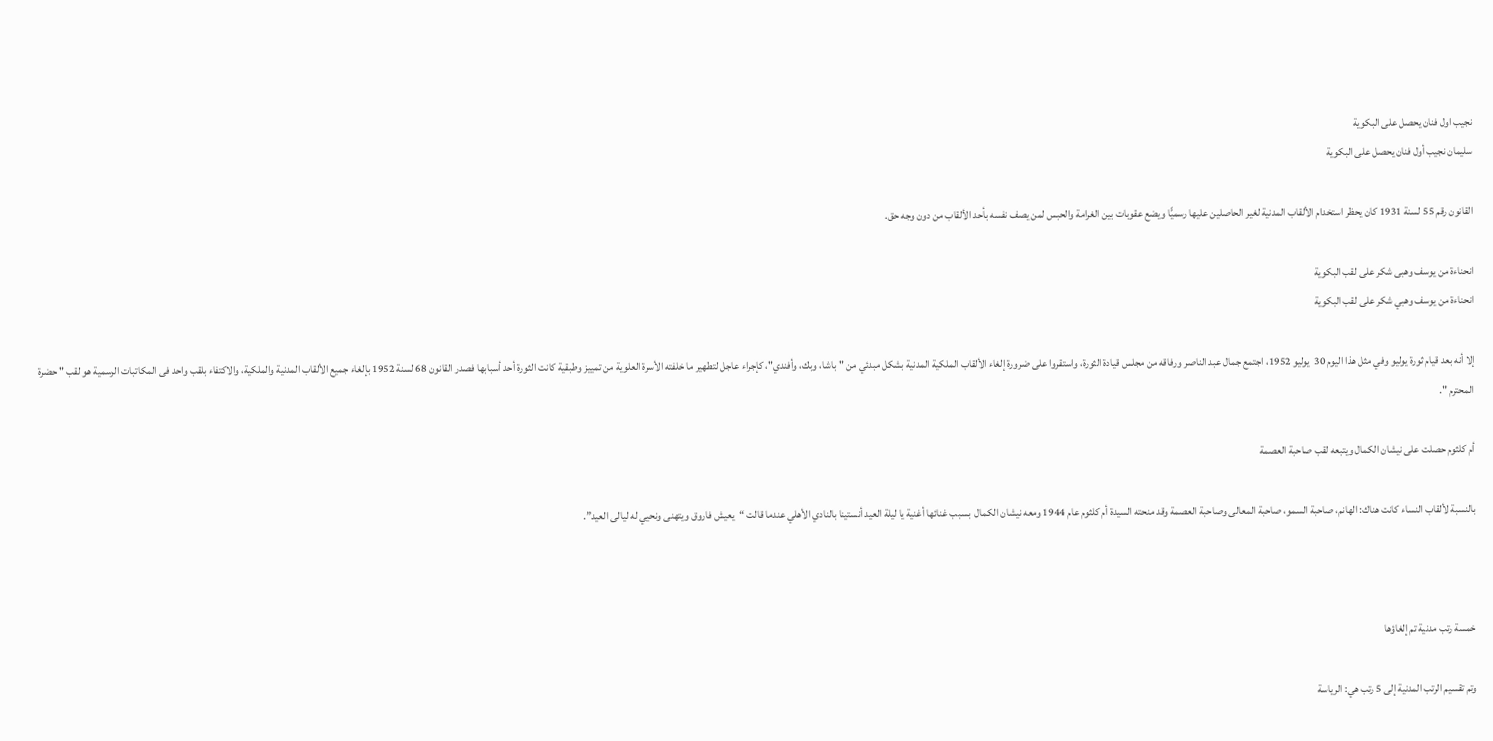نجيب اول فنان يحصل على البكوية
سليمان نجيب أول فنان يحصل على البكوية

القانون رقم 55 لسنة 1931 كان يحظر استخدام الألقاب المدنية لغير الحاصلين عليها رسميًّا ويضع عقوبات بين الغرامة والحبس لمن يصف نفسه بأحد الألقاب من دون وجه حق.

انحناءة من يوسف وهبى شكر على لقب البكوية
انحناءة من يوسف وهبي شكر على لقب البكوية

إلا أنه بعد قيام ثورة يوليو وفي مثل هذا اليوم 30  يوليو 1952، اجتمع جمال عبد الناصر ورفاقه من مجلس قيادة الثورة، واستقروا على ضرورة إلغاء الألقاب الملكية المدنية بشكل مبدئي من "باشا، وبك، وأفندي"، كإجراء عاجل لتطهير ما خلفته الأسرة العلوية من تمييز وطبقية كانت الثورة أحد أسبابها فصدر القانون 68 لسنة 1952 بإلغاء جميع الألقاب المدنية والملكية، والاكتفاء بلقب واحد فى المكاتبات الرسمية هو لقب " حضرة المحترم ".

أم كلثوم حصلت على نيشان الكمال ويتبعه لقب صاحبة العصمة

بالنسبة لألقاب النساء كانت هناك: الهانم، صاحبة السمو، صاحبة المعالى وصاحبة العصمة وقد منحته السيدة أم كلثوم عام 1944 ومعه نيشان الكمال  بسبب غنائها أغنية يا ليلة العيد أنستينا بالنادي الأهلي عندما قالت “يعيش فاروق ويتهنى ونحيي له ليالى العيد”.



خمسة رتب مدنية تم إلغاؤها

وتم تقسيم الرتب المدنية إلى 5 رتب هي: الرياسة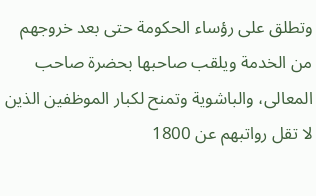وتطلق على رؤساء الحكومة حتى بعد خروجهم من الخدمة ويلقب صاحبها بحضرة صاحب المعالى، والباشوية وتمنح لكبار الموظفين الذين لا تقل رواتبهم عن 1800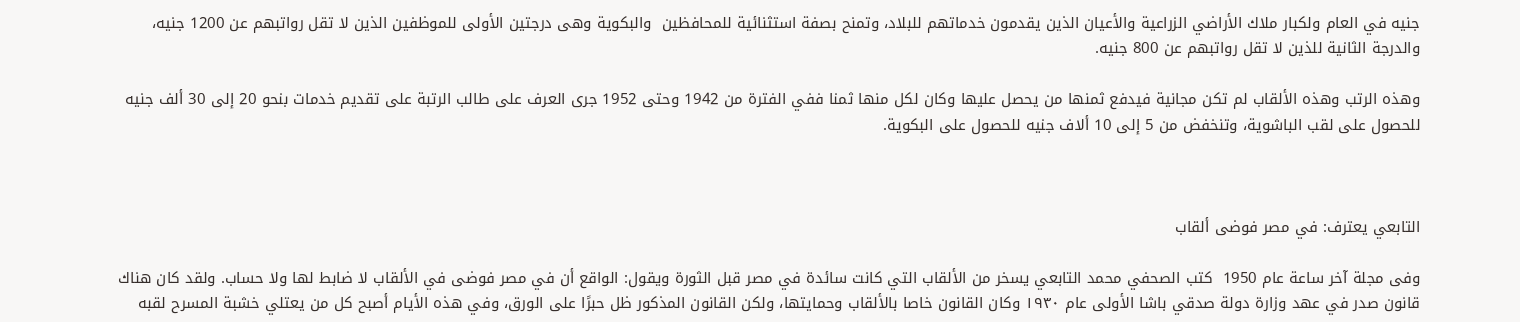جنيه في العام ولكبار ملاك الأراضي الزراعية والأعيان الذين يقدمون خدماتهم للبلاد، وتمنح بصفة استثنائية للمحافظين  والبكوية وهى درجتين الأولى للموظفين الذين لا تقل رواتبهم عن 1200 جنيه، والدرجة الثانية للذين لا تقل رواتبهم عن 800 جنيه.

وهذه الرتب وهذه الألقاب لم تكن مجانية فيدفع ثمنها من يحصل عليها وكان لكل منها ثمنا ففي الفترة من 1942 وحتى 1952 جرى العرف على طالب الرتبة على تقديم خدمات بنحو 20 إلى 30 ألف جنيه للحصول على لقب الباشوية، وتنخفض من 5 إلى 10 ألاف جنيه للحصول على البكوية.



التابعي يعترف: في مصر فوضى ألقاب

وفى مجلة آخر ساعة عام 1950  كتب الصحفي محمد التابعي يسخر من الألقاب التي كانت سائدة في مصر قبل الثورة ويقول: الواقع أن في مصر فوضى في الألقاب لا ضابط لها ولا حساب. ولقد كان هناك قانون صدر في عهد وزارة دولة صدقي باشا الأولى عام ١٩٣٠ وكان القانون خاصا بالألقاب وحمايتها، ولكن القانون المذكور ظل حبرًا على الورق، وفي هذه الأيام أصبح كل من يعتلي خشبة المسرح لقبه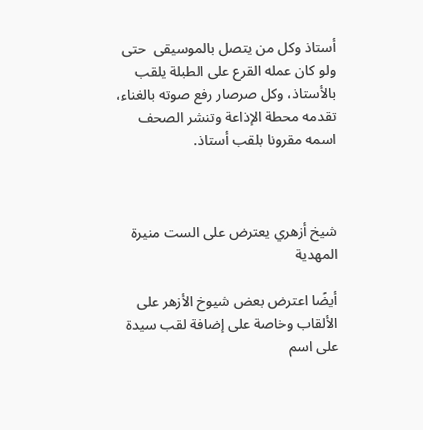أستاذ وكل من يتصل بالموسيقى  حتى ولو كان عمله القرع على الطبلة يلقب بالأستاذ، وكل صرصار رفع صوته بالغناء، تقدمه محطة الإذاعة وتنشر الصحف اسمه مقرونا بلقب أستاذ.



شيخ أزهري يعترض على الست منيرة المهدية

أيضًا اعترض بعض شيوخ الأزهر على الألقاب وخاصة على إضافة لقب سيدة على اسم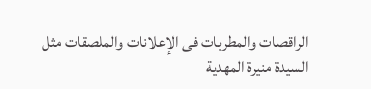الراقصات والمطربات فى الإعلانات والملصقات مثل السيدة منيرة المهدية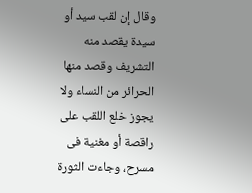وقال إن لقب سيد أو سيدة يقصد منه التشريف وقصد منها الحرائر من النساء ولا يجوز خلع اللقب على راقصة أو مغنية فى مسرح، وجاءت الثورة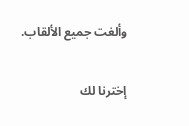وألغت جميع الألقاب.

إخترنا لك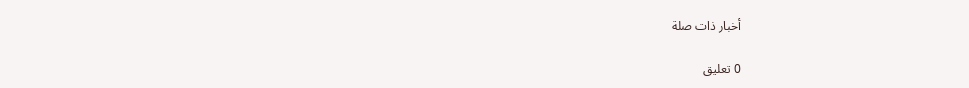أخبار ذات صلة

0 تعليق